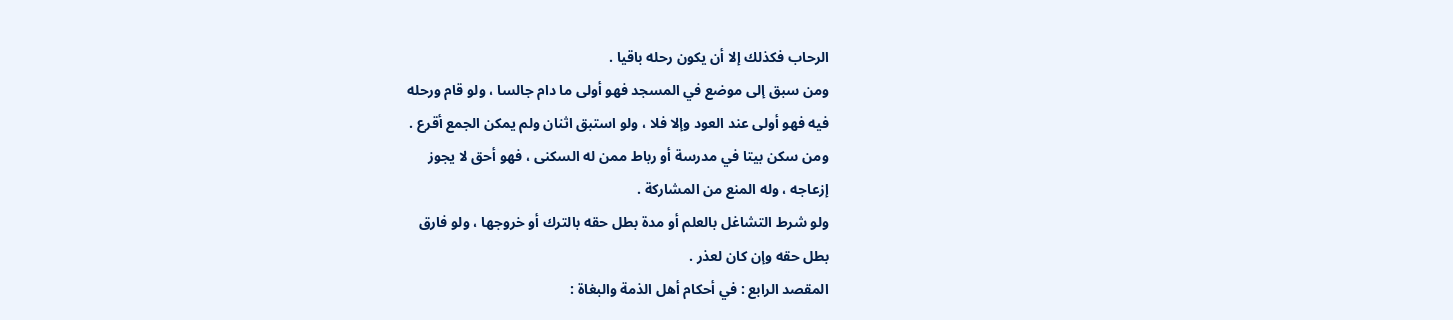الرحاب فكذلك إلا أن يكون رحله باقيا .
ومن سبق إلى موضع في المسجد فهو أولى ما دام جالسا ، ولو قام ورحله
فيه فهو أولى عند العود وإلا فلا ، ولو استبق اثنان ولم يمكن الجمع أقرع .
ومن سكن بيتا في مدرسة أو رباط ممن له السكنى ، فهو أحق لا يجوز
إزعاجه ، وله المنع من المشاركة .
ولو شرط التشاغل بالعلم أو مدة بطل حقه بالترك أو خروجها ، ولو فارق
بطل حقه وإن كان لعذر .
المقصد الرابع : في أحكام أهل الذمة والبغاة :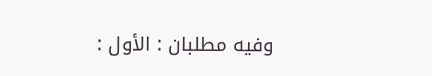وفيه مطلبان : الأول :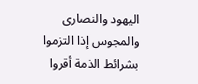اليهود والنصارى والمجوس إذا التزموا بشرائط الذمة أقروا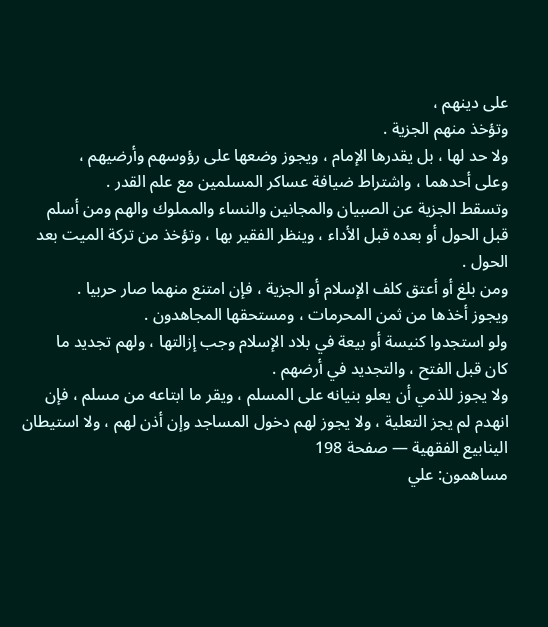على دينهم ،
وتؤخذ منهم الجزية .
ولا حد لها ، بل يقدرها الإمام ، ويجوز وضعها على رؤوسهم وأرضيهم ،
وعلى أحدهما ، واشتراط ضيافة عساكر المسلمين مع علم القدر .
وتسقط الجزية عن الصبيان والمجانين والنساء والمملوك والهم ومن أسلم
قبل الحول أو بعده قبل الأداء ، وينظر الفقير بها ، وتؤخذ من تركة الميت بعد
الحول .
ومن بلغ أو أعتق كلف الإسلام أو الجزية ، فإن امتنع منهما صار حربيا .
ويجوز أخذها من ثمن المحرمات ، ومستحقها المجاهدون .
ولو استجدوا كنيسة أو بيعة في بلاد الإسلام وجب إزالتها ، ولهم تجديد ما
كان قبل الفتح ، والتجديد في أرضهم .
ولا يجوز للذمي أن يعلو بنيانه على المسلم ، ويقر ما ابتاعه من مسلم ، فإن
انهدم لم يجز التعلية ، ولا يجوز لهم دخول المساجد وإن أذن لهم ، ولا استيطان
الينابيع الفقهية — صفحة 198
مساهمون: علي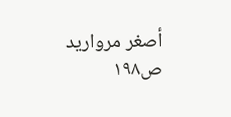أصغر مرواريد
ص١٩٨